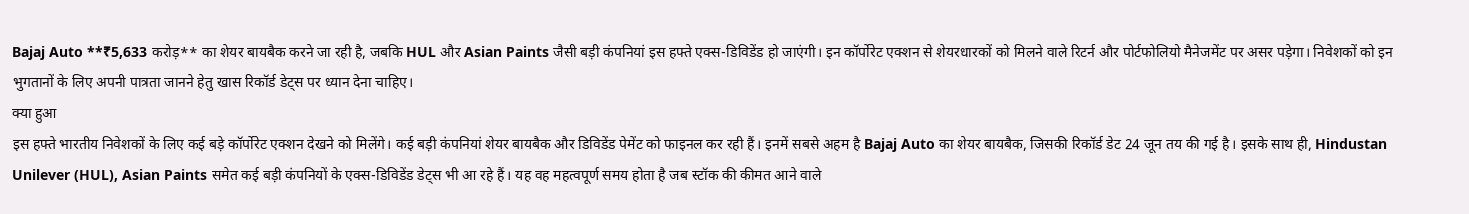Bajaj Auto **₹5,633 करोड़** का शेयर बायबैक करने जा रही है, जबकि HUL और Asian Paints जैसी बड़ी कंपनियां इस हफ्ते एक्स-डिविडेंड हो जाएंगी। इन कॉर्पोरेट एक्शन से शेयरधारकों को मिलने वाले रिटर्न और पोर्टफोलियो मैनेजमेंट पर असर पड़ेगा। निवेशकों को इन भुगतानों के लिए अपनी पात्रता जानने हेतु खास रिकॉर्ड डेट्स पर ध्यान देना चाहिए।
क्या हुआ
इस हफ्ते भारतीय निवेशकों के लिए कई बड़े कॉर्पोरेट एक्शन देखने को मिलेंगे। कई बड़ी कंपनियां शेयर बायबैक और डिविडेंड पेमेंट को फाइनल कर रही हैं। इनमें सबसे अहम है Bajaj Auto का शेयर बायबैक, जिसकी रिकॉर्ड डेट 24 जून तय की गई है। इसके साथ ही, Hindustan Unilever (HUL), Asian Paints समेत कई बड़ी कंपनियों के एक्स-डिविडेंड डेट्स भी आ रहे हैं। यह वह महत्वपूर्ण समय होता है जब स्टॉक की कीमत आने वाले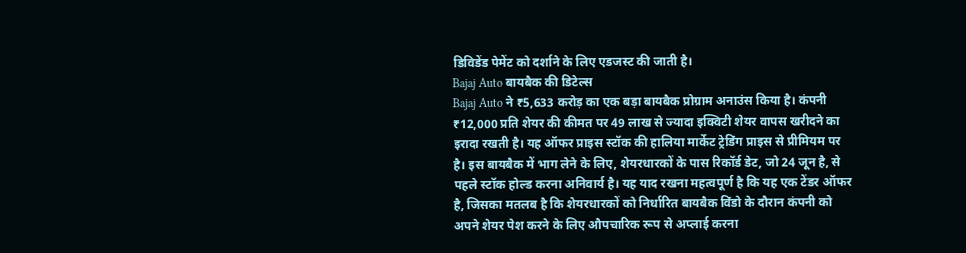डिविडेंड पेमेंट को दर्शाने के लिए एडजस्ट की जाती है।
Bajaj Auto बायबैक की डिटेल्स
Bajaj Auto ने ₹5,633 करोड़ का एक बड़ा बायबैक प्रोग्राम अनाउंस किया है। कंपनी ₹12,000 प्रति शेयर की कीमत पर 49 लाख से ज्यादा इक्विटी शेयर वापस खरीदने का इरादा रखती है। यह ऑफर प्राइस स्टॉक की हालिया मार्केट ट्रेडिंग प्राइस से प्रीमियम पर है। इस बायबैक में भाग लेने के लिए, शेयरधारकों के पास रिकॉर्ड डेट, जो 24 जून है, से पहले स्टॉक होल्ड करना अनिवार्य है। यह याद रखना महत्वपूर्ण है कि यह एक टेंडर ऑफर है, जिसका मतलब है कि शेयरधारकों को निर्धारित बायबैक विंडो के दौरान कंपनी को अपने शेयर पेश करने के लिए औपचारिक रूप से अप्लाई करना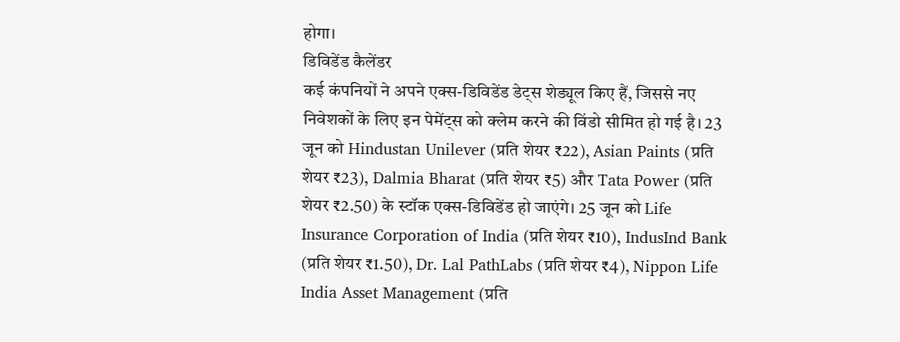होगा।
डिविडेंड कैलेंडर
कई कंपनियों ने अपने एक्स-डिविडेंड डेट्स शेड्यूल किए हैं, जिससे नए निवेशकों के लिए इन पेमेंट्स को क्लेम करने की विंडो सीमित हो गई है। 23 जून को Hindustan Unilever (प्रति शेयर ₹22), Asian Paints (प्रति शेयर ₹23), Dalmia Bharat (प्रति शेयर ₹5) और Tata Power (प्रति शेयर ₹2.50) के स्टॉक एक्स-डिविडेंड हो जाएंगे। 25 जून को Life Insurance Corporation of India (प्रति शेयर ₹10), IndusInd Bank (प्रति शेयर ₹1.50), Dr. Lal PathLabs (प्रति शेयर ₹4), Nippon Life India Asset Management (प्रति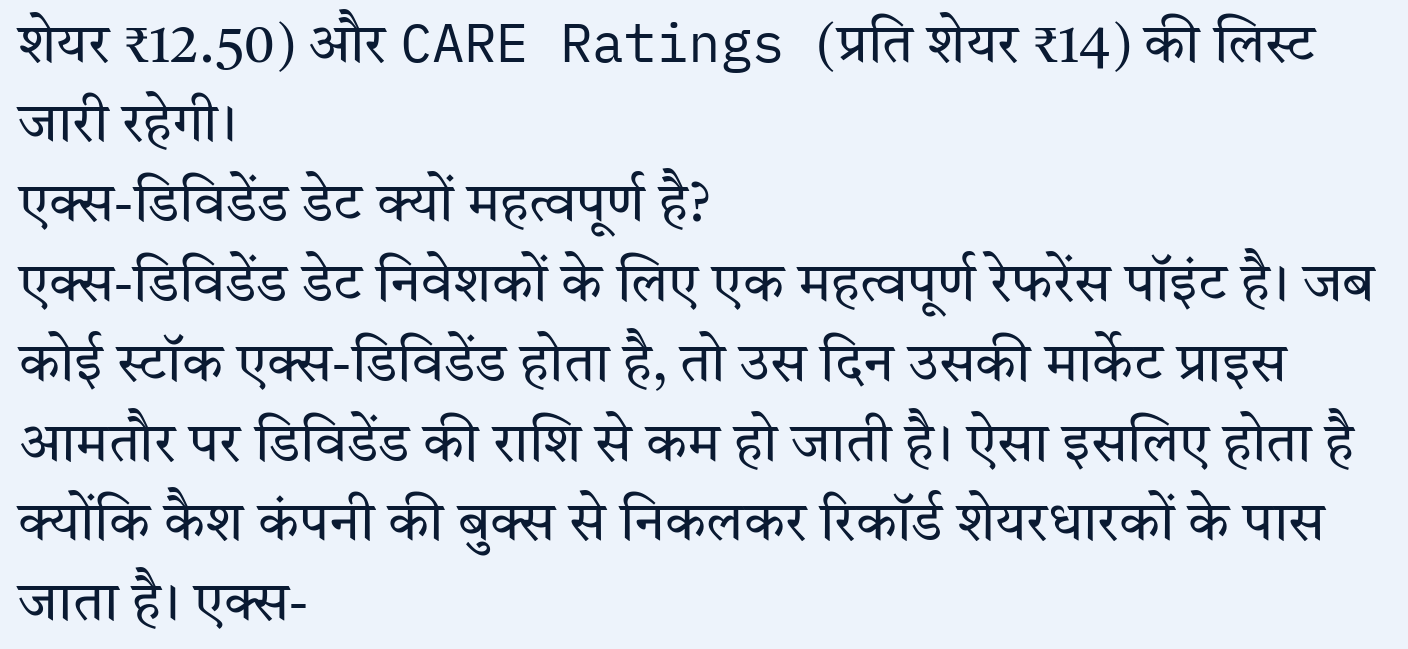शेयर ₹12.50) और CARE Ratings (प्रति शेयर ₹14) की लिस्ट जारी रहेगी।
एक्स-डिविडेंड डेट क्यों महत्वपूर्ण है?
एक्स-डिविडेंड डेट निवेशकों के लिए एक महत्वपूर्ण रेफरेंस पॉइंट है। जब कोई स्टॉक एक्स-डिविडेंड होता है, तो उस दिन उसकी मार्केट प्राइस आमतौर पर डिविडेंड की राशि से कम हो जाती है। ऐसा इसलिए होता है क्योंकि कैश कंपनी की बुक्स से निकलकर रिकॉर्ड शेयरधारकों के पास जाता है। एक्स-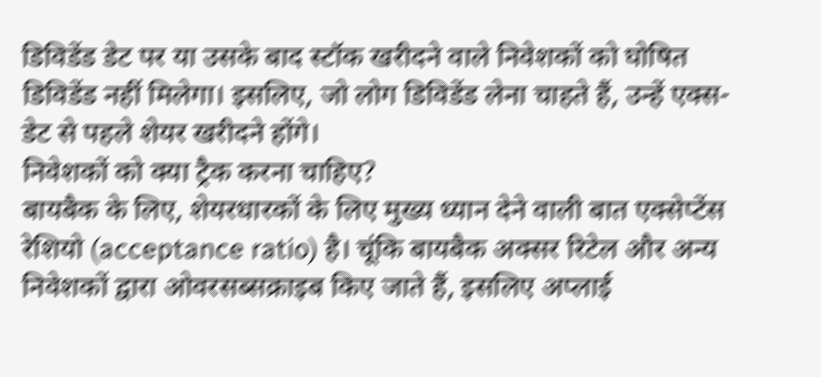डिविडेंड डेट पर या उसके बाद स्टॉक खरीदने वाले निवेशकों को घोषित डिविडेंड नहीं मिलेगा। इसलिए, जो लोग डिविडेंड लेना चाहते हैं, उन्हें एक्स-डेट से पहले शेयर खरीदने होंगे।
निवेशकों को क्या ट्रैक करना चाहिए?
बायबैक के लिए, शेयरधारकों के लिए मुख्य ध्यान देने वाली बात एक्सेप्टेंस रेशियो (acceptance ratio) है। चूंकि बायबैक अक्सर रिटेल और अन्य निवेशकों द्वारा ओवरसब्सक्राइब किए जाते हैं, इसलिए अप्लाई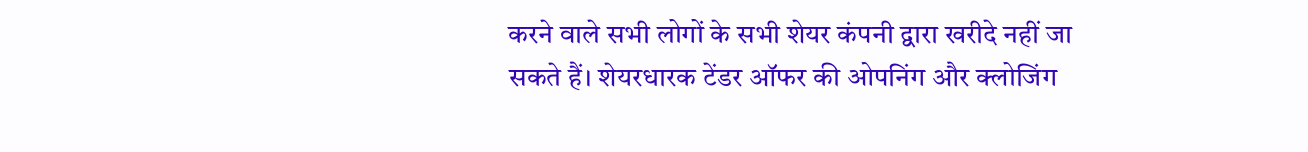करने वाले सभी लोगों के सभी शेयर कंपनी द्वारा खरीदे नहीं जा सकते हैं। शेयरधारक टेंडर ऑफर की ओपनिंग और क्लोजिंग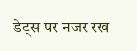डेट्स पर नजर रख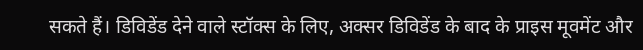सकते हैं। डिविडेंड देने वाले स्टॉक्स के लिए, अक्सर डिविडेंड के बाद के प्राइस मूवमेंट और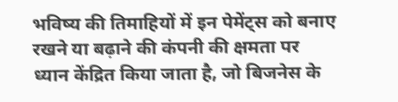भविष्य की तिमाहियों में इन पेमेंट्स को बनाए रखने या बढ़ाने की कंपनी की क्षमता पर ध्यान केंद्रित किया जाता है, जो बिजनेस के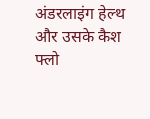अंडरलाइंग हेल्थ और उसके कैश फ्लो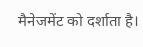मैनेजमेंट को दर्शाता है।